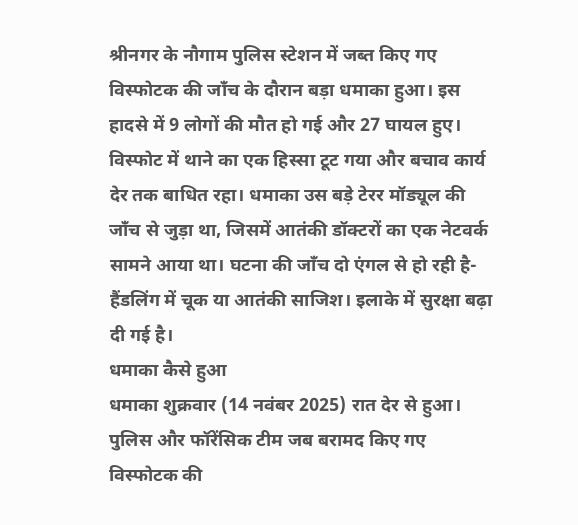श्रीनगर के नौगाम पुलिस स्टेशन में जब्त किए गए विस्फोटक की जाँच के दौरान बड़ा धमाका हुआ। इस हादसे में 9 लोगों की मौत हो गई और 27 घायल हुए। विस्फोट में थाने का एक हिस्सा टूट गया और बचाव कार्य देर तक बाधित रहा। धमाका उस बड़े टेरर मॉड्यूल की जाँच से जुड़ा था, जिसमें आतंकी डॉक्टरों का एक नेटवर्क सामने आया था। घटना की जाँच दो एंगल से हो रही है- हैंडलिंग में चूक या आतंकी साजिश। इलाके में सुरक्षा बढ़ा दी गई है।
धमाका कैसे हुआ
धमाका शुक्रवार (14 नवंबर 2025) रात देर से हुआ। पुलिस और फॉरेंसिक टीम जब बरामद किए गए विस्फोटक की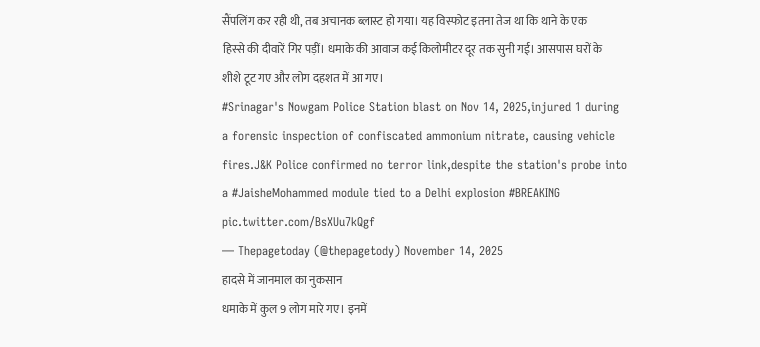सैंपलिंग कर रही थी, तब अचानक ब्लास्ट हो गया। यह विस्फोट इतना तेज था कि थाने के एक हिस्से की दीवारें गिर पड़ीं। धमाके की आवाज कई किलोमीटर दूर तक सुनी गई। आसपास घरों के शीशे टूट गए और लोग दहशत में आ गए।
#Srinagar's Nowgam Police Station blast on Nov 14, 2025,injured 1 during a forensic inspection of confiscated ammonium nitrate, causing vehicle fires.J&K Police confirmed no terror link,despite the station's probe into a #JaisheMohammed module tied to a Delhi explosion #BREAKING pic.twitter.com/BsXUu7kQgf
— Thepagetoday (@thepagetody) November 14, 2025
हादसे में जानमाल का नुकसान
धमाके में कुल 9 लोग मारे गए। इनमें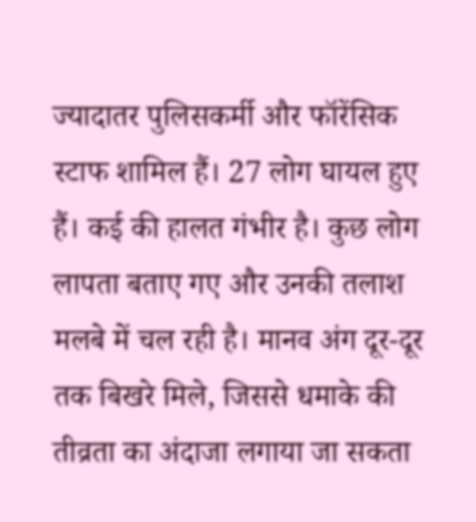ज्यादातर पुलिसकर्मी और फॉरेंसिक स्टाफ शामिल हैं। 27 लोग घायल हुए हैं। कई की हालत गंभीर है। कुछ लोग लापता बताए गए और उनकी तलाश मलबे में चल रही है। मानव अंग दूर-दूर तक बिखरे मिले, जिससे धमाके की तीव्रता का अंदाजा लगाया जा सकता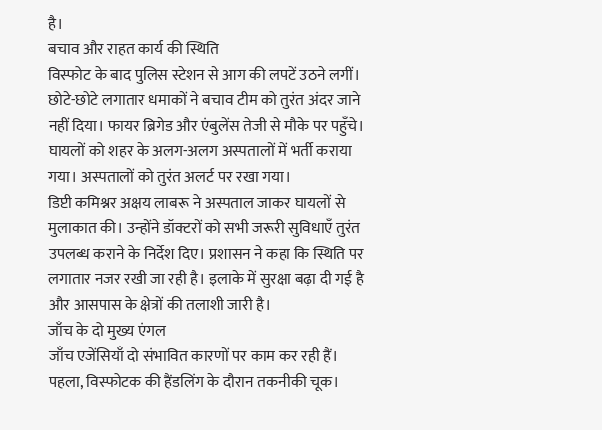है।
बचाव और राहत कार्य की स्थिति
विस्फोट के बाद पुलिस स्टेशन से आग की लपटें उठने लगीं। छोटे-छोटे लगातार धमाकों ने बचाव टीम को तुरंत अंदर जाने नहीं दिया। फायर ब्रिगेड और एंबुलेंस तेजी से मौके पर पहुँचे। घायलों को शहर के अलग-अलग अस्पतालों में भर्ती कराया गया। अस्पतालों को तुरंत अलर्ट पर रखा गया।
डिप्टी कमिश्नर अक्षय लाबरू ने अस्पताल जाकर घायलों से मुलाकात की। उन्होंने डॉक्टरों को सभी जरूरी सुविधाएँ तुरंत उपलब्ध कराने के निर्देश दिए। प्रशासन ने कहा कि स्थिति पर लगातार नजर रखी जा रही है। इलाके में सुरक्षा बढ़ा दी गई है और आसपास के क्षेत्रों की तलाशी जारी है।
जाँच के दो मुख्य एंगल
जाँच एजेंसियाँ दो संभावित कारणों पर काम कर रही हैं। पहला, विस्फोटक की हैंडलिंग के दौरान तकनीकी चूक।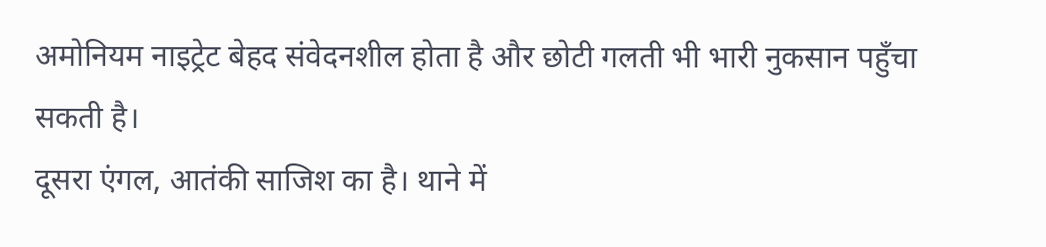अमोनियम नाइट्रेट बेहद संवेदनशील होता है और छोटी गलती भी भारी नुकसान पहुँचा सकती है।
दूसरा एंगल, आतंकी साजिश का है। थाने में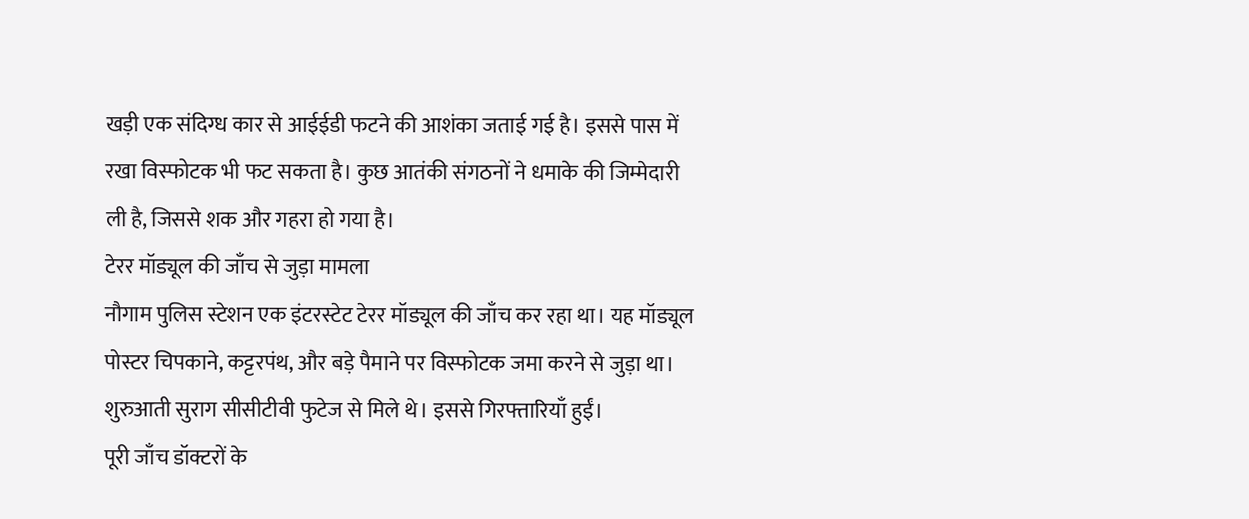खड़ी एक संदिग्ध कार से आईईडी फटने की आशंका जताई गई है। इससे पास में रखा विस्फोटक भी फट सकता है। कुछ आतंकी संगठनों ने धमाके की जिम्मेदारी ली है, जिससे शक और गहरा हो गया है।
टेरर मॉड्यूल की जाँच से जुड़ा मामला
नौगाम पुलिस स्टेशन एक इंटरस्टेट टेरर मॉड्यूल की जाँच कर रहा था। यह मॉड्यूल पोस्टर चिपकाने, कट्टरपंथ, और बड़े पैमाने पर विस्फोटक जमा करने से जुड़ा था। शुरुआती सुराग सीसीटीवी फुटेज से मिले थे। इससे गिरफ्तारियाँ हुईं।
पूरी जाँच डॉक्टरों के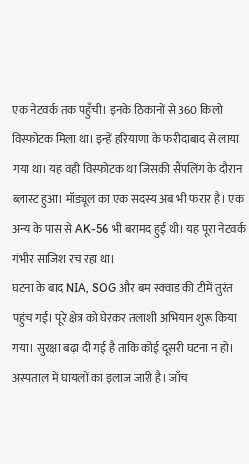एक नेटवर्क तक पहुँची। इनके ठिकानों से 360 किलो विस्फोटक मिला था। इन्हें हरियाणा के फरीदाबाद से लाया गया था। यह वही विस्फोटक था जिसकी सैंपलिंग के दौरान ब्लास्ट हुआ। मॉड्यूल का एक सदस्य अब भी फरार है। एक अन्य के पास से AK-56 भी बरामद हुई थी। यह पूरा नेटवर्क गंभीर साजिश रच रहा था।
घटना के बाद NIA, SOG और बम स्क्वाड की टीमें तुरंत पहुंच गईं। पूरे क्षेत्र को घेरकर तलाशी अभियान शुरू किया गया। सुरक्षा बढ़ा दी गई है ताकि कोई दूसरी घटना न हो। अस्पताल में घायलों का इलाज जारी है। जाँच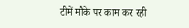टीमें मौके पर काम कर रही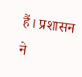हैं। प्रशासन ने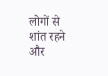लोगों से शांत रहने और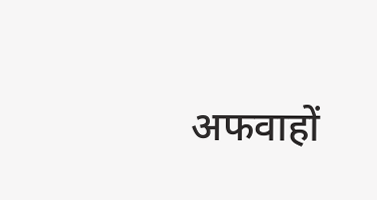अफवाहों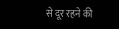से दूर रहने की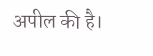अपील की है।